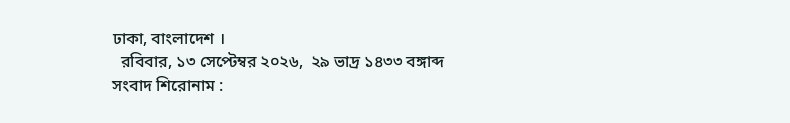ঢাকা, বাংলাদেশ ।
  রবিবার, ১৩ সেপ্টেম্বর ২০২৬,  ২৯ ভাদ্র ১৪৩৩ বঙ্গাব্দ
সংবাদ শিরোনাম :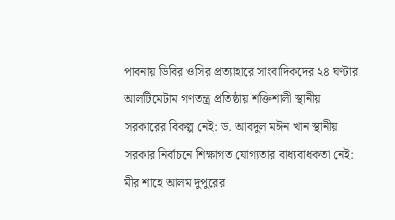পাবনায় ডিবির ওসির প্রত্যাহারে সাংবাদিকদের ২৪ ঘণ্টার আলটিমেটাম গণতন্ত্র প্রতিষ্ঠায় শক্তিশালী স্থানীয় সরকারের বিকল্প নেই: ড. আবদুল মঈন খান স্থানীয় সরকার নির্বাচনে শিক্ষাগত যোগ্যতার বাধ্যবাধকতা নেই: মীর শাহে আলম দুপুরের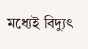মধ্যেই বিদ্যুৎ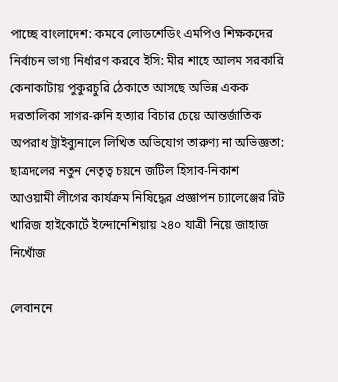পাচ্ছে বাংলাদেশ: কমবে লোডশেডিং এমপিও শিক্ষকদের নির্বাচন ভাগ্য নির্ধারণ করবে ইসি: মীর শাহে আলম সরকারি কেনাকাটায় পুকুরচুরি ঠেকাতে আসছে অভিন্ন একক দরতালিকা সাগর-রুনি হত্যার বিচার চেয়ে আন্তর্জাতিক অপরাধ ট্রাইব্যুনালে লিখিত অভিযোগ তারুণ্য না অভিজ্ঞতা: ছাত্রদলের নতুন নেতৃত্ব চয়নে জটিল হিসাব-নিকাশ আওয়ামী লীগের কার্যক্রম নিষিদ্ধের প্রজ্ঞাপন চ্যালেঞ্জের রিট খারিজ হাইকোর্টে ইন্দোনেশিয়ায় ২৪০ যাত্রী নিয়ে জাহাজ নিখোঁজ

লেবাননে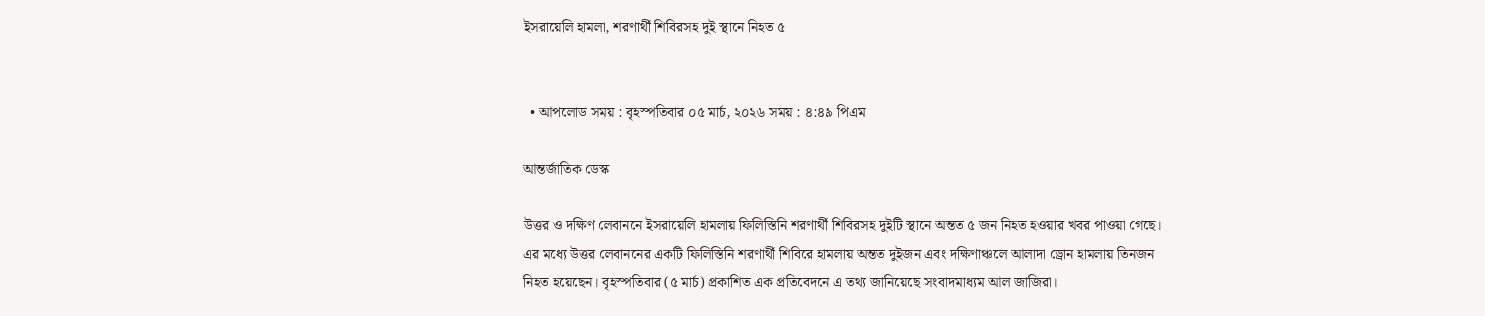ইসরায়েলি হামলা, শরণার্থী শিবিরসহ দুই স্থানে নিহত ৫


  • আপলোড সময় : বৃহস্পতিবার ০৫ মার্চ, ২০২৬ সময় : ৪:৪৯ পিএম

আন্তর্জাতিক ডেস্ক

উত্তর ও দক্ষিণ লেবাননে ইসরায়েলি হামলায় ফিলিস্তিনি শরণার্থী শিবিরসহ দুইটি স্থানে অন্তত ৫ জন নিহত হওয়ার খবর পাওয়া গেছে। এর মধ্যে উত্তর লেবাননের একটি ফিলিস্তিনি শরণার্থী শিবিরে হামলায় অন্তত দুইজন এবং দক্ষিণাঞ্চলে আলাদা ড্রোন হামলায় তিনজন নিহত হয়েছেন। বৃহস্পতিবার (৫ মার্চ) প্রকাশিত এক প্রতিবেদনে এ তথ্য জানিয়েছে সংবাদমাধ্যম আল জাজিরা।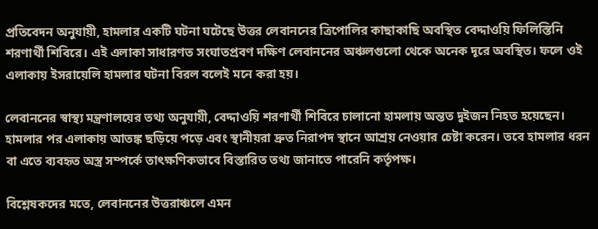প্রতিবেদন অনুযায়ী, হামলার একটি ঘটনা ঘটেছে উত্তর লেবাননের ত্রিপোলির কাছাকাছি অবস্থিত বেদ্দাওয়ি ফিলিস্তিনি শরণার্থী শিবিরে। এই এলাকা সাধারণত সংঘাতপ্রবণ দক্ষিণ লেবাননের অঞ্চলগুলো থেকে অনেক দূরে অবস্থিত। ফলে ওই এলাকায় ইসরায়েলি হামলার ঘটনা বিরল বলেই মনে করা হয়।

লেবাননের স্বাস্থ্য মন্ত্রণালয়ের তথ্য অনুযায়ী, বেদ্দাওয়ি শরণার্থী শিবিরে চালানো হামলায় অন্তত দুইজন নিহত হয়েছেন। হামলার পর এলাকায় আতঙ্ক ছড়িয়ে পড়ে এবং স্থানীয়রা দ্রুত নিরাপদ স্থানে আশ্রয় নেওয়ার চেষ্টা করেন। তবে হামলার ধরন বা এতে ব্যবহৃত অস্ত্র সম্পর্কে তাৎক্ষণিকভাবে বিস্তারিত তথ্য জানাতে পারেনি কর্তৃপক্ষ।

বিশ্লেষকদের মতে, লেবাননের উত্তরাঞ্চলে এমন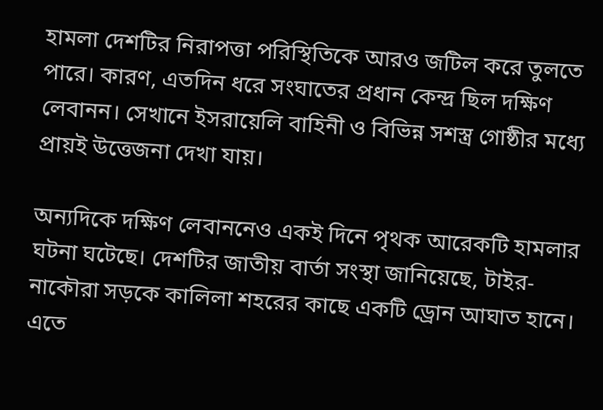হামলা দেশটির নিরাপত্তা পরিস্থিতিকে আরও জটিল করে তুলতে পারে। কারণ, এতদিন ধরে সংঘাতের প্রধান কেন্দ্র ছিল দক্ষিণ লেবানন। সেখানে ইসরায়েলি বাহিনী ও বিভিন্ন সশস্ত্র গোষ্ঠীর মধ্যে প্রায়ই উত্তেজনা দেখা যায়।

অন্যদিকে দক্ষিণ লেবাননেও একই দিনে পৃথক আরেকটি হামলার ঘটনা ঘটেছে। দেশটির জাতীয় বার্তা সংস্থা জানিয়েছে, টাইর-নাকৌরা সড়কে কালিলা শহরের কাছে একটি ড্রোন আঘাত হানে। এতে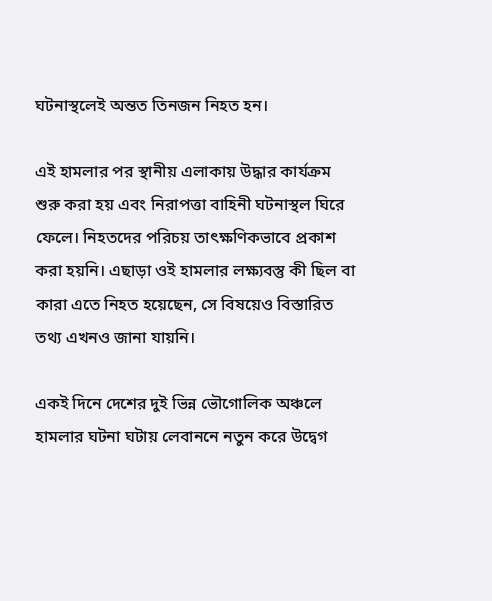ঘটনাস্থলেই অন্তত তিনজন নিহত হন।

এই হামলার পর স্থানীয় এলাকায় উদ্ধার কার্যক্রম শুরু করা হয় এবং নিরাপত্তা বাহিনী ঘটনাস্থল ঘিরে ফেলে। নিহতদের পরিচয় তাৎক্ষণিকভাবে প্রকাশ করা হয়নি। এছাড়া ওই হামলার লক্ষ্যবস্তু কী ছিল বা কারা এতে নিহত হয়েছেন, সে বিষয়েও বিস্তারিত তথ্য এখনও জানা যায়নি।

একই দিনে দেশের দুই ভিন্ন ভৌগোলিক অঞ্চলে হামলার ঘটনা ঘটায় লেবাননে নতুন করে উদ্বেগ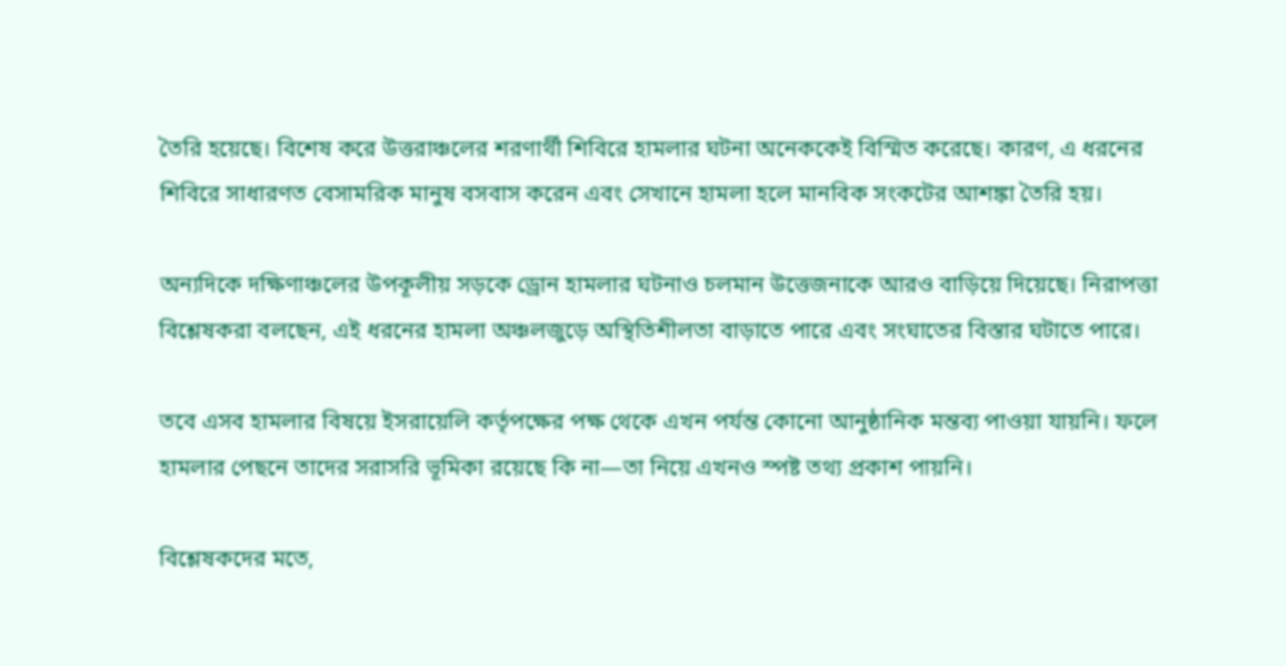তৈরি হয়েছে। বিশেষ করে উত্তরাঞ্চলের শরণার্থী শিবিরে হামলার ঘটনা অনেককেই বিস্মিত করেছে। কারণ, এ ধরনের শিবিরে সাধারণত বেসামরিক মানুষ বসবাস করেন এবং সেখানে হামলা হলে মানবিক সংকটের আশঙ্কা তৈরি হয়।

অন্যদিকে দক্ষিণাঞ্চলের উপকূলীয় সড়কে ড্রোন হামলার ঘটনাও চলমান উত্তেজনাকে আরও বাড়িয়ে দিয়েছে। নিরাপত্তা বিশ্লেষকরা বলছেন, এই ধরনের হামলা অঞ্চলজুড়ে অস্থিতিশীলতা বাড়াতে পারে এবং সংঘাতের বিস্তার ঘটাতে পারে।

তবে এসব হামলার বিষয়ে ইসরায়েলি কর্তৃপক্ষের পক্ষ থেকে এখন পর্যন্ত কোনো আনুষ্ঠানিক মন্তব্য পাওয়া যায়নি। ফলে হামলার পেছনে তাদের সরাসরি ভূমিকা রয়েছে কি না—তা নিয়ে এখনও স্পষ্ট তথ্য প্রকাশ পায়নি।

বিশ্লেষকদের মতে,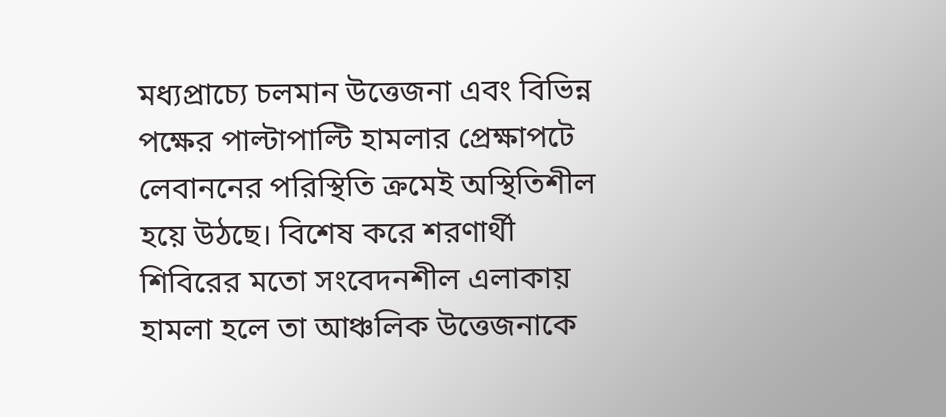মধ্যপ্রাচ্যে চলমান উত্তেজনা এবং বিভিন্ন পক্ষের পাল্টাপাল্টি হামলার প্রেক্ষাপটে লেবাননের পরিস্থিতি ক্রমেই অস্থিতিশীল হয়ে উঠছে। বিশেষ করে শরণার্থী শিবিরের মতো সংবেদনশীল এলাকায় হামলা হলে তা আঞ্চলিক উত্তেজনাকে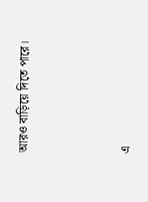আরও বাড়িয়ে দিতে পারে।



এ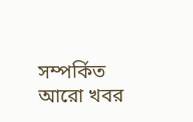সম্পর্কিত আরো খবর